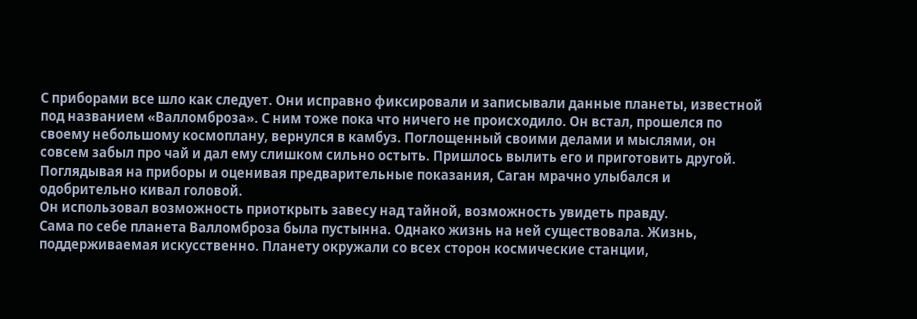С приборами все шло как следует. Они исправно фиксировали и записывали данные планеты, известной под названием «Валломброза». С ним тоже пока что ничего не происходило. Он встал, прошелся по своему небольшому космоплану, вернулся в камбуз. Поглощенный своими делами и мыслями, он совсем забыл про чай и дал ему слишком сильно остыть. Пришлось вылить его и приготовить другой. Поглядывая на приборы и оценивая предварительные показания, Саган мрачно улыбался и одобрительно кивал головой.
Он использовал возможность приоткрыть завесу над тайной, возможность увидеть правду.
Сама по себе планета Валломброза была пустынна. Однако жизнь на ней существовала. Жизнь, поддерживаемая искусственно. Планету окружали со всех сторон космические станции,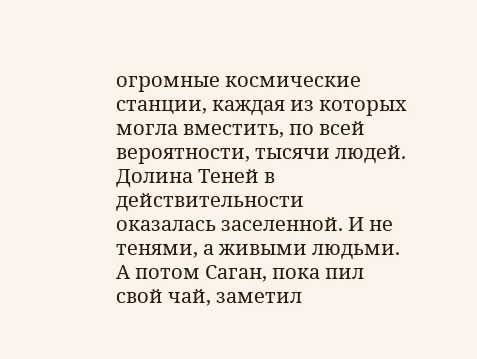огромные космические станции, каждая из которых могла вместить, по всей вероятности, тысячи людей.
Долина Теней в действительности оказалась заселенной. И не тенями, а живыми людьми.
А потом Саган, пока пил свой чай, заметил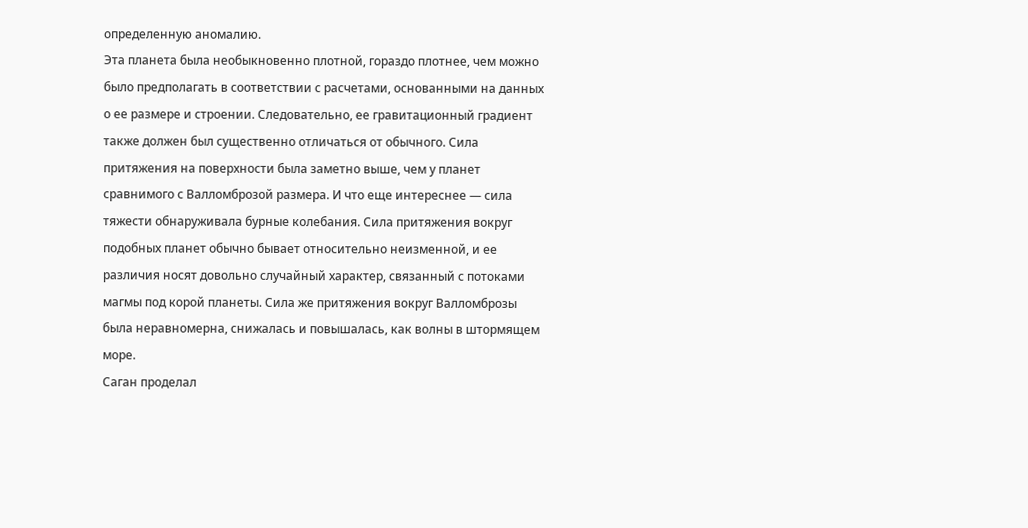определенную аномалию.
Эта планета была необыкновенно плотной, гораздо плотнее, чем можно было предполагать в соответствии с расчетами, основанными на данных о ее размере и строении. Следовательно, ее гравитационный градиент также должен был существенно отличаться от обычного. Сила притяжения на поверхности была заметно выше, чем у планет сравнимого с Валломброзой размера. И что еще интереснее — сила тяжести обнаруживала бурные колебания. Сила притяжения вокруг подобных планет обычно бывает относительно неизменной, и ее различия носят довольно случайный характер, связанный с потоками магмы под корой планеты. Сила же притяжения вокруг Валломброзы была неравномерна, снижалась и повышалась, как волны в штормящем море.
Саган проделал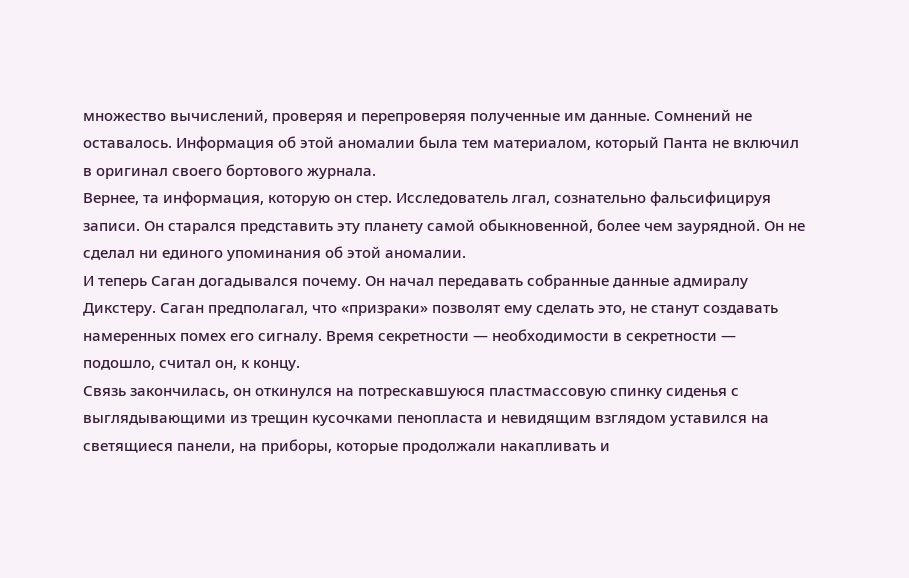множество вычислений, проверяя и перепроверяя полученные им данные. Сомнений не оставалось. Информация об этой аномалии была тем материалом, который Панта не включил в оригинал своего бортового журнала.
Вернее, та информация, которую он стер. Исследователь лгал, сознательно фальсифицируя записи. Он старался представить эту планету самой обыкновенной, более чем заурядной. Он не сделал ни единого упоминания об этой аномалии.
И теперь Саган догадывался почему. Он начал передавать собранные данные адмиралу Дикстеру. Саган предполагал, что «призраки» позволят ему сделать это, не станут создавать намеренных помех его сигналу. Время секретности — необходимости в секретности — подошло, считал он, к концу.
Связь закончилась, он откинулся на потрескавшуюся пластмассовую спинку сиденья с выглядывающими из трещин кусочками пенопласта и невидящим взглядом уставился на светящиеся панели, на приборы, которые продолжали накапливать и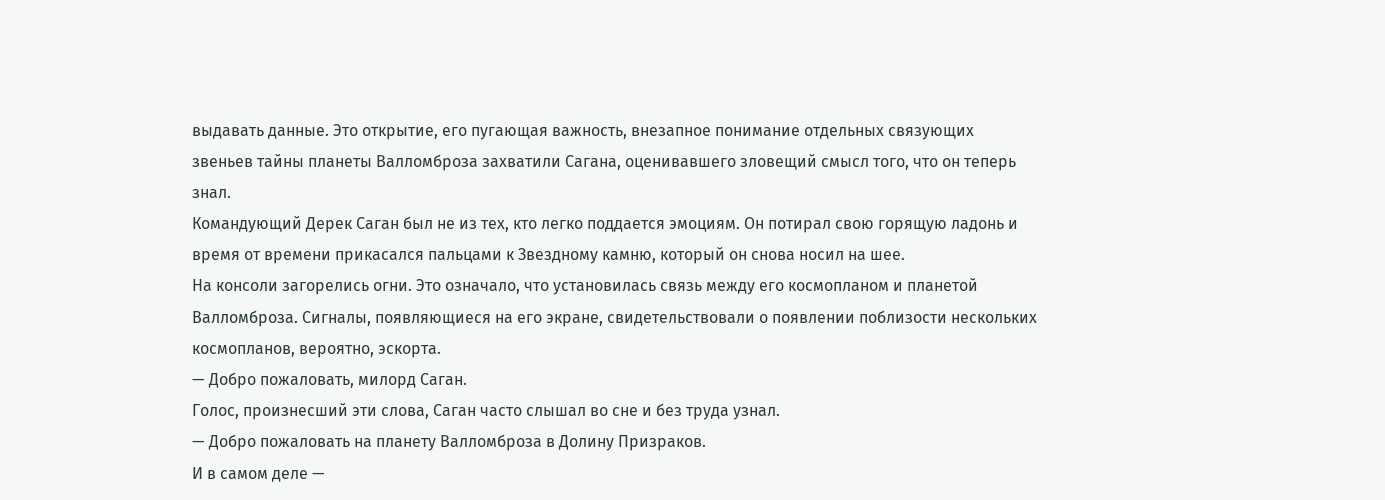выдавать данные. Это открытие, его пугающая важность, внезапное понимание отдельных связующих звеньев тайны планеты Валломброза захватили Сагана, оценивавшего зловещий смысл того, что он теперь знал.
Командующий Дерек Саган был не из тех, кто легко поддается эмоциям. Он потирал свою горящую ладонь и время от времени прикасался пальцами к Звездному камню, который он снова носил на шее.
На консоли загорелись огни. Это означало, что установилась связь между его космопланом и планетой Валломброза. Сигналы, появляющиеся на его экране, свидетельствовали о появлении поблизости нескольких космопланов, вероятно, эскорта.
— Добро пожаловать, милорд Саган.
Голос, произнесший эти слова, Саган часто слышал во сне и без труда узнал.
— Добро пожаловать на планету Валломброза в Долину Призраков.
И в самом деле —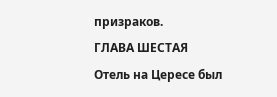призраков.
ГЛАВА ШЕСТАЯ
Отель на Цересе был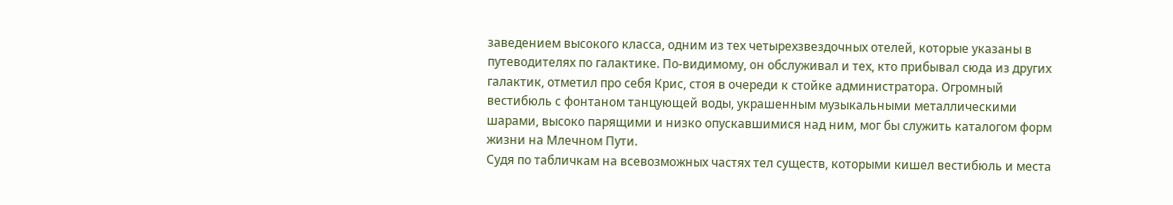заведением высокого класса, одним из тех четырехзвездочных отелей, которые указаны в путеводителях по галактике. По-видимому, он обслуживал и тех, кто прибывал сюда из других галактик, отметил про себя Крис, стоя в очереди к стойке администратора. Огромный вестибюль с фонтаном танцующей воды, украшенным музыкальными металлическими шарами, высоко парящими и низко опускавшимися над ним, мог бы служить каталогом форм жизни на Млечном Пути.
Судя по табличкам на всевозможных частях тел существ, которыми кишел вестибюль и места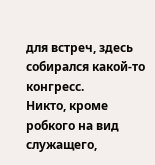для встреч, здесь собирался какой-то конгресс.
Никто, кроме робкого на вид служащего,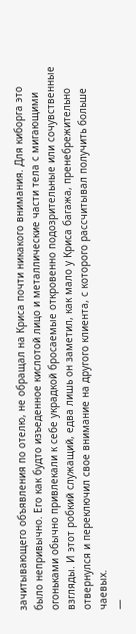зачитывающего объявления по отелю, не обращал на Криса почти никакого внимания. Для киборга это было непривычно. Его как будто изъеденное кислотой лицо и металлические части тела с мигающими огоньками обычно привлекали к себе украдкой бросаемые откровенно подозрительные или сочувственные взгляды. И этот робкий служащий, едва лишь он заметил, как мало у Криса багажа, пренебрежительно отвернулся и переключил свое внимание на другого клиента, с которого рассчитывал получить больше чаевых.
—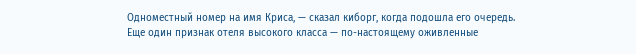Одноместный номер на имя Криса, — сказал киборг, когда подошла его очередь.
Еще один признак отеля высокого класса — по-настоящему оживленные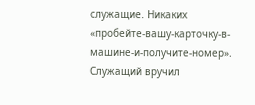служащие. Никаких «пробейте-вашу-карточку-в-машине-и-получите-номер».
Служащий вручил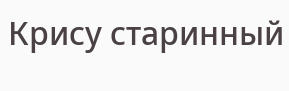Крису старинный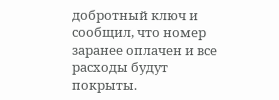добротный ключ и сообщил, что номер заранее оплачен и все расходы будут покрыты.